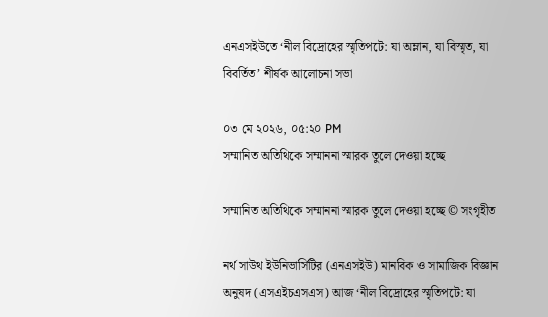এনএসইউতে ‘নীল বিদ্রোহের স্মৃতিপটে: যা অম্লান, যা বিস্মৃত, যা বিবর্তিত’ শীর্ষক আলোচনা সভা

০৩ মে ২০২৬, ০৫:২০ PM
সম্মানিত অতিথিকে সম্মাননা স্মারক তুলে দেওয়া হচ্ছে

সম্মানিত অতিথিকে সম্মাননা স্মারক তুলে দেওয়া হচ্ছে © সংগৃহীত

নর্থ সাউথ ইউনিভার্সিটির (এনএসইউ) মানবিক ও সামাজিক বিজ্ঞান অনুষদ (এসএইচএসএস) আজ ‘নীল বিদ্রোহের স্মৃতিপটে: যা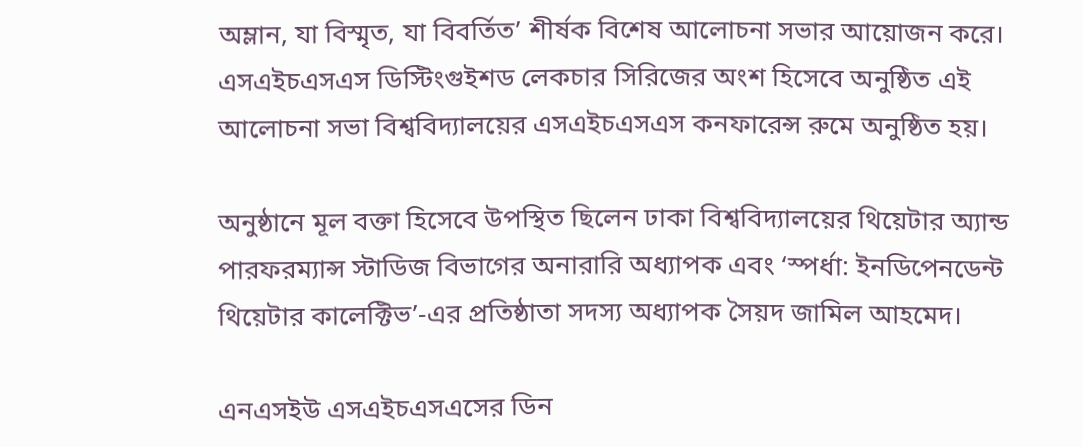অম্লান, যা বিস্মৃত, যা বিবর্তিত’ শীর্ষক বিশেষ আলোচনা সভার আয়োজন করে। এসএইচএসএস ডিস্টিংগুইশড লেকচার সিরিজের অংশ হিসেবে অনুষ্ঠিত এই আলোচনা সভা বিশ্ববিদ্যালয়ের এসএইচএসএস কনফারেন্স রুমে অনুষ্ঠিত হয়।

অনুষ্ঠানে মূল বক্তা হিসেবে উপস্থিত ছিলেন ঢাকা বিশ্ববিদ্যালয়ের থিয়েটার অ্যান্ড পারফরম্যান্স স্টাডিজ বিভাগের অনারারি অধ্যাপক এবং ‘স্পর্ধা: ইনডিপেনডেন্ট থিয়েটার কালেক্টিভ’-এর প্রতিষ্ঠাতা সদস্য অধ্যাপক সৈয়দ জামিল আহমেদ।

এনএসইউ এসএইচএসএসের ডিন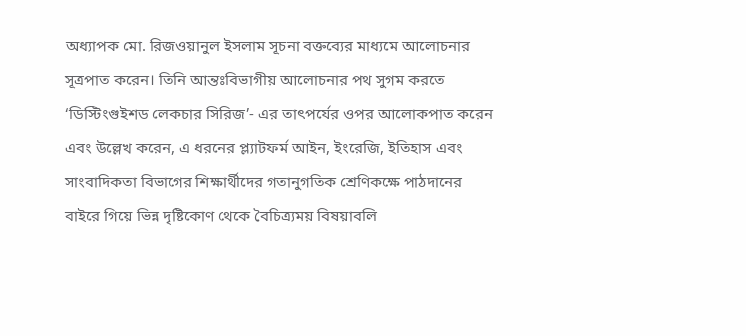অধ্যাপক মো. রিজওয়ানুল ইসলাম সূচনা বক্তব্যের মাধ্যমে আলোচনার সূত্রপাত করেন। তিনি আন্তঃবিভাগীয় আলোচনার পথ সুগম করতে ‘ডিস্টিংগুইশড লেকচার সিরিজ’- এর তাৎপর্যের ওপর আলোকপাত করেন এবং উল্লেখ করেন, এ ধরনের প্ল্যাটফর্ম আইন, ইংরেজি, ইতিহাস এবং সাংবাদিকতা বিভাগের শিক্ষার্থীদের গতানুগতিক শ্রেণিকক্ষে পাঠদানের বাইরে গিয়ে ভিন্ন দৃষ্টিকোণ থেকে বৈচিত্র্যময় বিষয়াবলি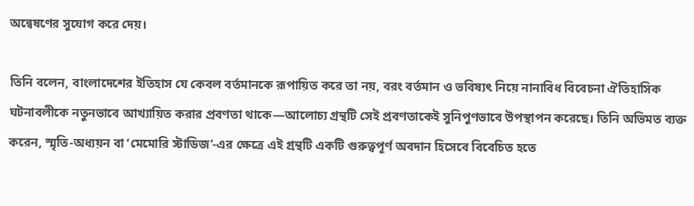অন্বেষণের সুযোগ করে দেয়।

তিনি বলেন, বাংলাদেশের ইতিহাস যে কেবল বর্তমানকে রূপায়িত করে তা নয়, বরং বর্তমান ও ভবিষ্যৎ নিয়ে নানাবিধ বিবেচনা ঐতিহাসিক ঘটনাবলীকে নতুনভাবে আখ্যায়িত করার প্রবণতা থাকে—আলোচ্য গ্রন্থটি সেই প্রবণতাকেই সুনিপুণভাবে উপস্থাপন করেছে। তিনি অভিমত ব্যক্ত করেন, স্মৃতি-অধ্যয়ন বা ‘মেমোরি স্টাডিজ’-এর ক্ষেত্রে এই গ্রন্থটি একটি গুরুত্বপূর্ণ অবদান হিসেবে বিবেচিত হতে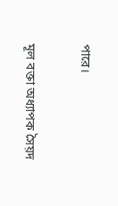পারে।

মূল বক্তা অধ্যাপক সৈয়দ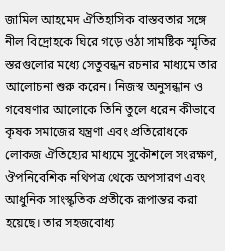জামিল আহমেদ ঐতিহাসিক বাস্তবতার সঙ্গে নীল বিদ্রোহকে ঘিরে গড়ে ওঠা সামষ্টিক স্মৃতির স্তরগুলোর মধ্যে সেতুবন্ধন রচনার মাধ্যমে তার আলোচনা শুরু করেন। নিজস্ব অনুসন্ধান ও গবেষণার আলোকে তিনি তুলে ধরেন কীভাবে কৃষক সমাজের যন্ত্রণা এবং প্রতিরোধকে লোকজ ঐতিহ্যের মাধ্যমে সুকৌশলে সংরক্ষণ, ঔপনিবেশিক নথিপত্র থেকে অপসারণ এবং আধুনিক সাংস্কৃতিক প্রতীকে রূপান্তর করা হয়েছে। তার সহজবোধ্য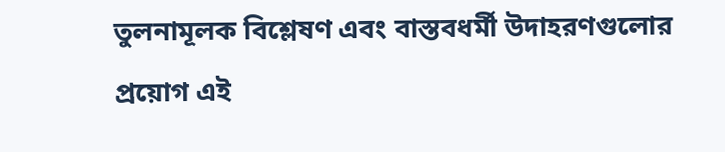তুলনামূলক বিশ্লেষণ এবং বাস্তবধর্মী উদাহরণগুলোর প্রয়োগ এই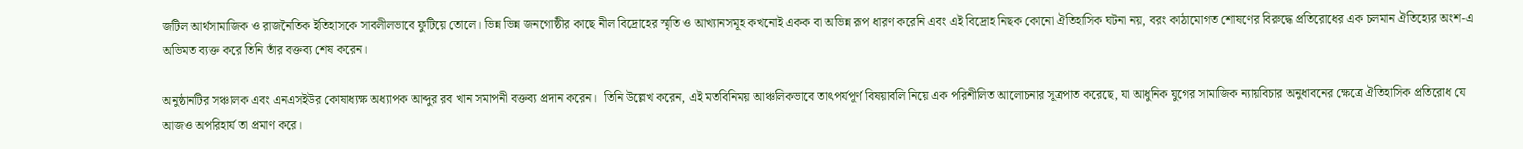জটিল আর্থসামাজিক ও রাজনৈতিক ইতিহাসকে সাবলীলভাবে ফুটিয়ে তোলে। ভিন্ন ভিন্ন জনগোষ্ঠীর কাছে নীল বিদ্রোহের স্মৃতি ও আখ্যানসমূহ কখনোই একক বা অভিন্ন রূপ ধারণ করেনি এবং এই বিদ্রোহ নিছক কোনো ঐতিহাসিক ঘটনা নয়, বরং কাঠামোগত শোষণের বিরুদ্ধে প্রতিরোধের এক চলমান ঐতিহ্যের অংশ-এ অভিমত ব্যক্ত করে তিনি তাঁর বক্তব্য শেষ করেন।

অনুষ্ঠানটির সঞ্চালক এবং এনএসইউর কোষাধ্যক্ষ অধ্যাপক আব্দুর রব খান সমাপনী বক্তব্য প্রদান করেন।  তিনি উল্লেখ করেন, এই মতবিনিময় আঞ্চলিকভাবে তাৎপর্যপূর্ণ বিষয়াবলি নিয়ে এক পরিশীলিত আলোচনার সূত্রপাত করেছে, যা আধুনিক যুগের সামাজিক ন্যায়বিচার অনুধাবনের ক্ষেত্রে ঐতিহাসিক প্রতিরোধ যে আজও অপরিহার্য তা প্রমাণ করে।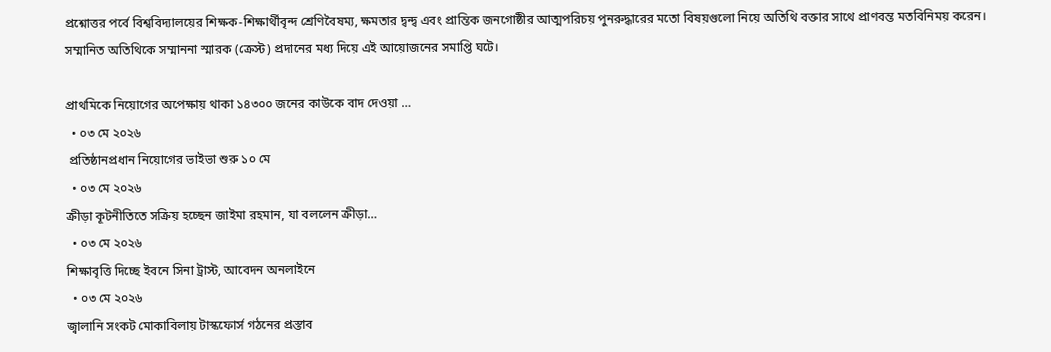প্রশ্নোত্তর পর্বে বিশ্ববিদ্যালয়ের শিক্ষক-শিক্ষার্থীবৃন্দ শ্রেণিবৈষম্য, ক্ষমতার দ্বন্দ্ব এবং প্রান্তিক জনগোষ্ঠীর আত্মপরিচয় পুনরুদ্ধারের মতো বিষয়গুলো নিয়ে অতিথি বক্তার সাথে প্রাণবন্ত মতবিনিময় করেন। সম্মানিত অতিথিকে সম্মাননা স্মারক (ক্রেস্ট) প্রদানের মধ্য দিয়ে এই আয়োজনের সমাপ্তি ঘটে।

প্রাথমিকে নিয়োগের অপেক্ষায় থাকা ১৪৩০০ জনের কাউকে বাদ দেওয়া …
  • ০৩ মে ২০২৬
 প্রতিষ্ঠানপ্রধান নিয়োগের ভাইভা শুরু ১০ মে
  • ০৩ মে ২০২৬
ক্রীড়া কূটনীতিতে সক্রিয় হচ্ছেন জাইমা রহমান, যা বললেন ক্রীড়া…
  • ০৩ মে ২০২৬
শিক্ষাবৃত্তি দিচ্ছে ইবনে সিনা ট্রাস্ট, আবেদন অনলাইনে
  • ০৩ মে ২০২৬
জ্বালানি সংকট মোকাবিলায় টাস্কফোর্স গঠনের প্রস্তাব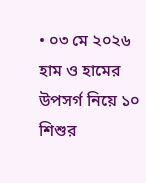• ০৩ মে ২০২৬
হাম ও হামের উপসর্গ নিয়ে ১০ শিশুর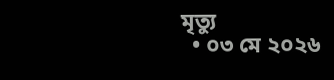মৃত্যু
  • ০৩ মে ২০২৬